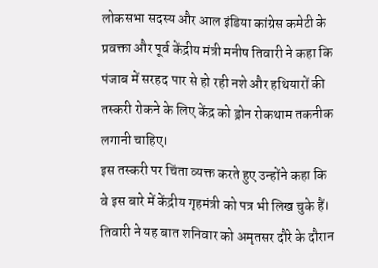लोकसभा सदस्य और आल इंडिया कांग्रेस कमेटी के प्रवक्ता और पूर्व केंद्रीय मंत्री मनीष तिवारी ने कहा कि पंजाब में सरहद पार से हो रही नशे और हथियारों की तस्करी रोकने के लिए केंद्र को ड्रोन रोकथाम तकनीक लगानी चाहिए।
इस तस्करी पर चिंता व्यक्त करते हुए उन्होंने कहा कि वे इस बारे में केंद्रीय गृहमंत्री को पत्र भी लिख चुके हैं। तिवारी ने यह बात शनिवार को अमृतसर दौरे के दौरान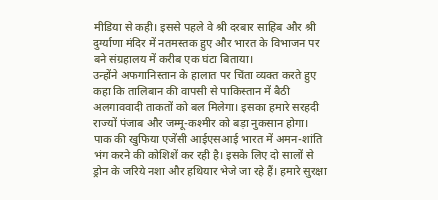मीडिया से कही। इससे पहले वे श्री दरबार साहिब और श्री दुर्ग्याणा मंदिर में नतमस्तक हुए और भारत के विभाजन पर बने संग्रहालय में करीब एक घंटा बिताया।
उन्होंने अफगानिस्तान के हालात पर चिंता व्यक्त करते हुए कहा कि तालिबान की वापसी से पाकिस्तान में बैठी अलगाववादी ताकतों को बल मिलेगा। इसका हमारे सरहदी राज्यों पंजाब और जम्मू-कश्मीर को बड़ा नुकसान होगा। पाक की खुफिया एजेंसी आईएसआई भारत में अमन-शांति भंग करने की कोशिशें कर रही है। इसके लिए दो सालों से ड्रोन के जरिये नशा और हथियार भेजे जा रहे हैं। हमारे सुरक्षा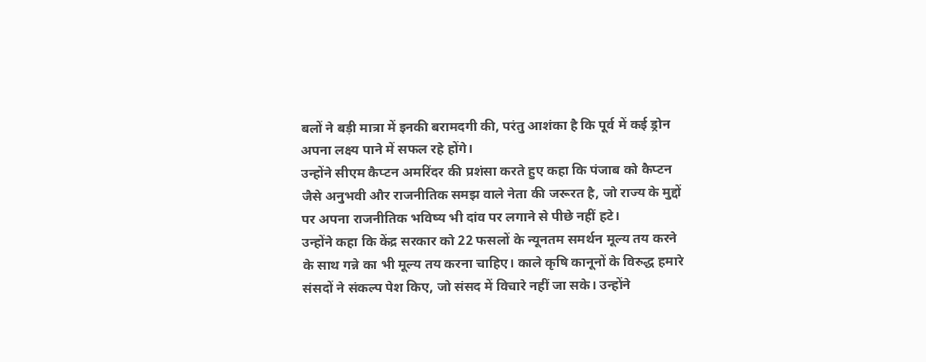बलों ने बड़ी मात्रा में इनकी बरामदगी की, परंतु आशंका है कि पूर्व में कई ड्रोन अपना लक्ष्य पाने में सफल रहे होंगे।
उन्होंने सीएम कैप्टन अमरिंदर की प्रशंसा करते हुए कहा कि पंजाब को कैप्टन जैसे अनुभवी और राजनीतिक समझ वाले नेता की जरूरत है, जो राज्य के मुद्दों पर अपना राजनीतिक भविष्य भी दांव पर लगाने से पीछे नहीं हटे।
उन्होंने कहा कि केंद्र सरकार को 22 फसलों के न्यूनतम समर्थन मूल्य तय करने के साथ गन्ने का भी मूल्य तय करना चाहिए। काले कृषि कानूनों के विरुद्ध हमारे संसदों ने संकल्प पेश किए, जो संसद में विचारे नहीं जा सके। उन्होंने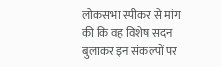लोकसभा स्पीकर से मांग की कि वह विशेष सदन बुलाकर इन संकल्पों पर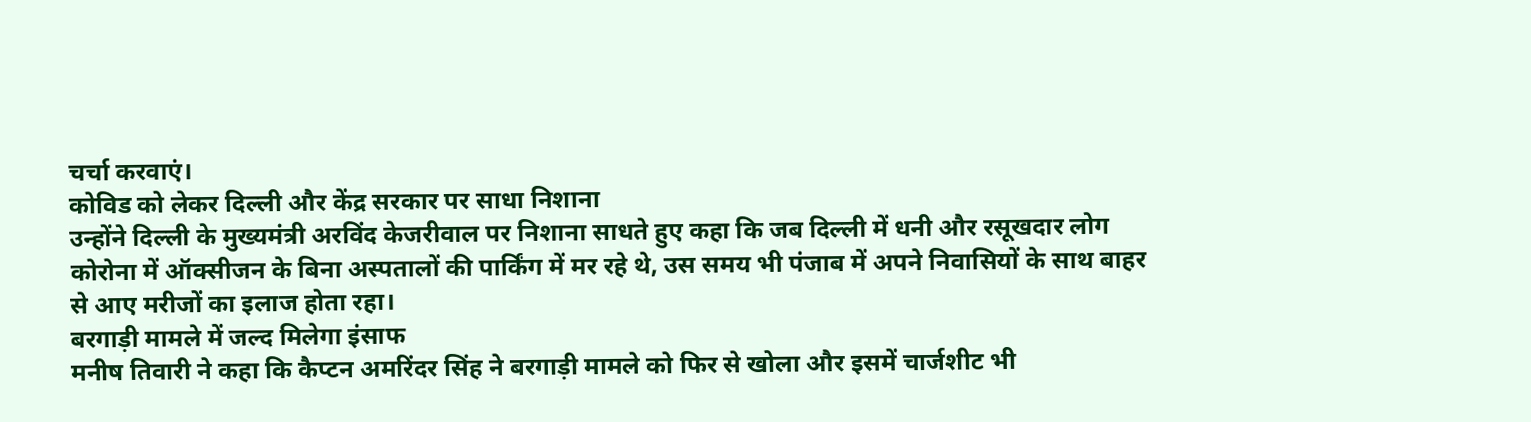चर्चा करवाएं।
कोविड को लेकर दिल्ली और केंद्र सरकार पर साधा निशाना
उन्होंने दिल्ली के मुख्यमंत्री अरविंद केजरीवाल पर निशाना साधते हुए कहा कि जब दिल्ली में धनी और रसूखदार लोग कोरोना में ऑक्सीजन के बिना अस्पतालों की पार्किंग में मर रहे थे, उस समय भी पंजाब में अपने निवासियों के साथ बाहर से आए मरीजों का इलाज होता रहा।
बरगाड़ी मामले में जल्द मिलेगा इंसाफ
मनीष तिवारी ने कहा कि कैप्टन अमरिंदर सिंह ने बरगाड़ी मामले को फिर से खोला और इसमें चार्जशीट भी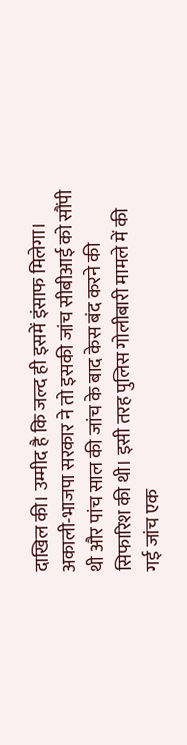दाखिल की। उम्मीद है कि जल्द ही इसमें इंसाफ मिलेगा। अकाली-भाजपा सरकार ने तो इसकी जांच सीबीआई को सौंपी थी और पांच साल की जांच के बाद केस बंद करने की सिफारिश की थी। इसी तरह पुलिस गोलीबारी मामले में की गई जांच एक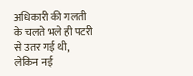अधिकारी की गलती के चलते भले ही पटरी से उतर गई थी, लेकिन नई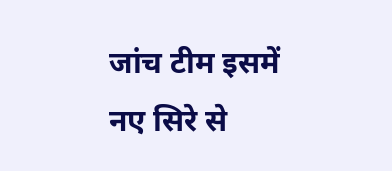जांच टीम इसमें नए सिरे से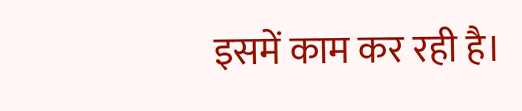इसमें काम कर रही है।